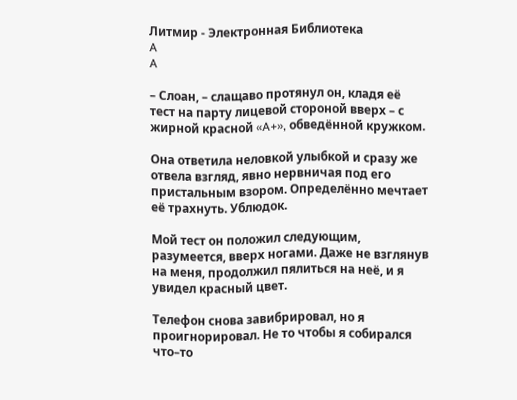Литмир - Электронная Библиотека
A
A

– Слоан, – слащаво протянул он, кладя её тест на парту лицевой стороной вверх – с жирной красной «A+», обведённой кружком.

Она ответила неловкой улыбкой и сразу же отвела взгляд, явно нервничая под его пристальным взором. Определённо мечтает её трахнуть. Ублюдок.

Мой тест он положил следующим, разумеется, вверх ногами. Даже не взглянув на меня, продолжил пялиться на неё, и я увидел красный цвет.

Телефон снова завибрировал, но я проигнорировал. Не то чтобы я собирался что–то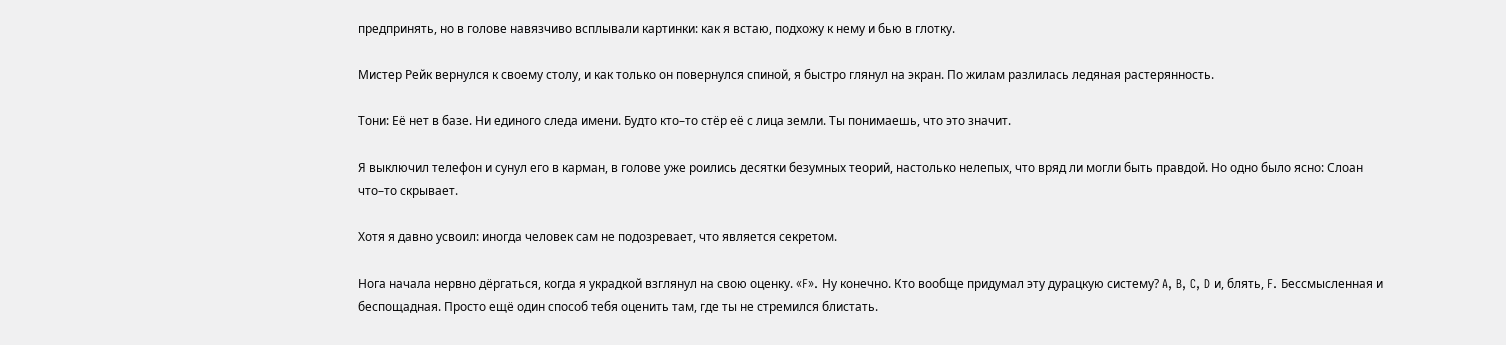предпринять, но в голове навязчиво всплывали картинки: как я встаю, подхожу к нему и бью в глотку.

Мистер Рейк вернулся к своему столу, и как только он повернулся спиной, я быстро глянул на экран. По жилам разлилась ледяная растерянность.

Тони: Её нет в базе. Ни единого следа имени. Будто кто–то стёр её с лица земли. Ты понимаешь, что это значит.

Я выключил телефон и сунул его в карман, в голове уже роились десятки безумных теорий, настолько нелепых, что вряд ли могли быть правдой. Но одно было ясно: Слоан что–то скрывает.

Хотя я давно усвоил: иногда человек сам не подозревает, что является секретом.

Нога начала нервно дёргаться, когда я украдкой взглянул на свою оценку. «F». Ну конечно. Кто вообще придумал эту дурацкую систему? A, B, C, D и, блять, F. Бессмысленная и беспощадная. Просто ещё один способ тебя оценить там, где ты не стремился блистать.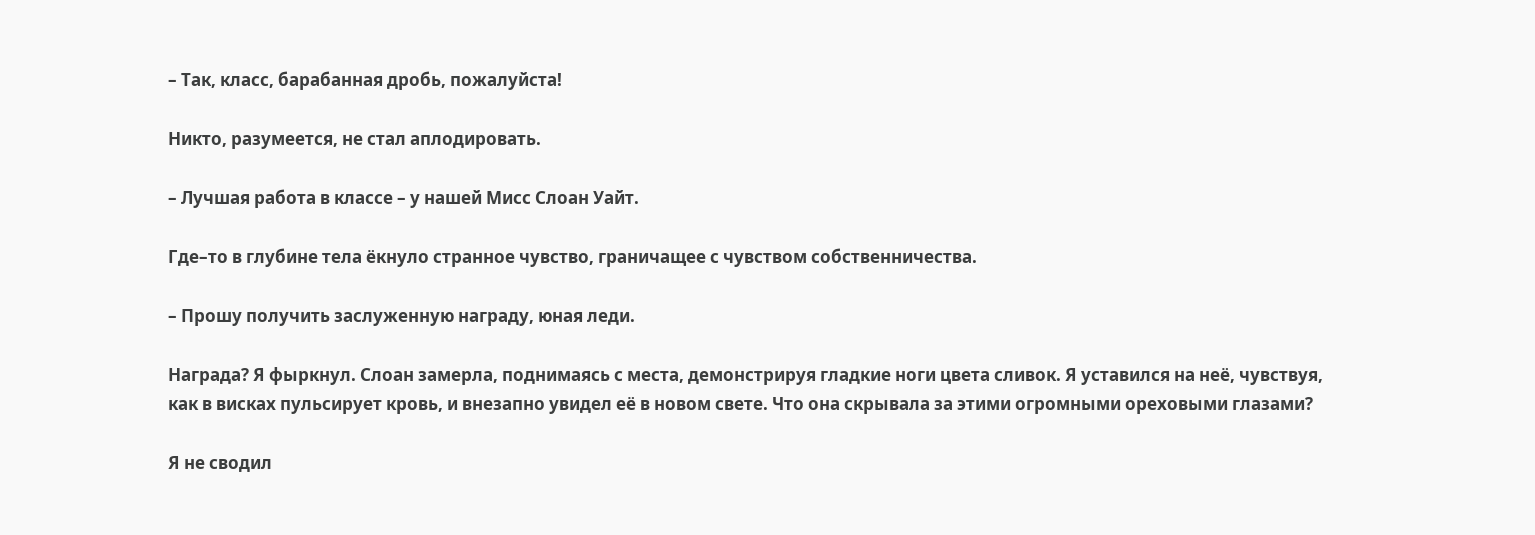– Так, класс, барабанная дробь, пожалуйста!

Никто, разумеется, не стал аплодировать.

– Лучшая работа в классе – у нашей Мисс Слоан Уайт.

Где–то в глубине тела ёкнуло странное чувство, граничащее с чувством собственничества.

– Прошу получить заслуженную награду, юная леди.

Награда? Я фыркнул. Слоан замерла, поднимаясь с места, демонстрируя гладкие ноги цвета сливок. Я уставился на неё, чувствуя, как в висках пульсирует кровь, и внезапно увидел её в новом свете. Что она скрывала за этими огромными ореховыми глазами?

Я не сводил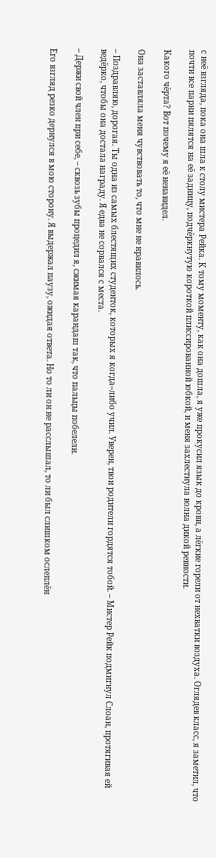с неё взгляда, пока она шла к столу мистера Рейка. К тому моменту, как она дошла, я уже прокусил язык до крови, а лёгкие горели от нехватки воздуха. Оглядев класс, я заметил, что почти все парни пялятся на её задницу, подчёркнутую короткой плиссированной юбкой, и меня захлестнула волна дикой ревности.

Какого чёрта? Вот почему я её ненавидел.

Она заставляла меня чувствовать то, что мне не нравилось.

– Поздравляю, дорогая. Ты одна из самых блестящих студенток, которых я когда–либо учил. Уверен, твои родители гордятся тобой. – Мистер Рейк подмигнул Слоан, протягивая ей ведёрко, чтобы она достала награду. Я едва не сорвался с места.

– Держи свой член при себе, – сквозь зубы процедил я, сжимая карандаш так, что пальцы побелели.

Его взгляд резко дернулся в мою сторону. Я выдержал паузу, ожидая ответа. Но то ли он не расслышал, то ли был слишком ослеплён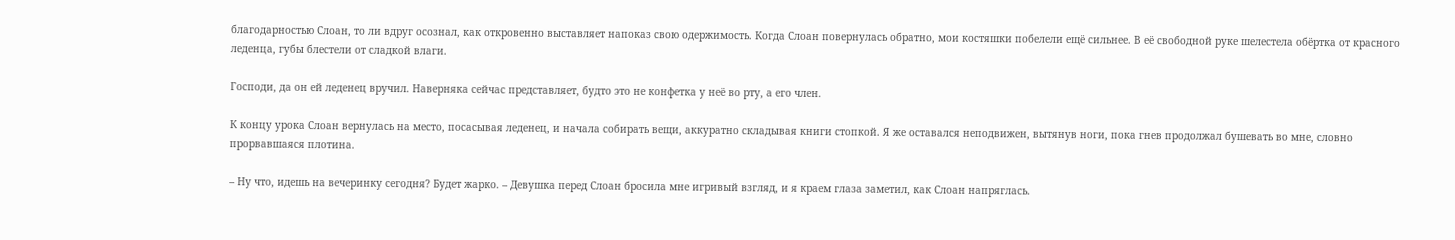благодарностью Слоан, то ли вдруг осознал, как откровенно выставляет напоказ свою одержимость. Когда Слоан повернулась обратно, мои костяшки побелели ещё сильнее. В её свободной руке шелестела обёртка от красного леденца, губы блестели от сладкой влаги.

Господи, да он ей леденец вручил. Наверняка сейчас представляет, будто это не конфетка у неё во рту, а его член.

К концу урока Слоан вернулась на место, посасывая леденец, и начала собирать вещи, аккуратно складывая книги стопкой. Я же оставался неподвижен, вытянув ноги, пока гнев продолжал бушевать во мне, словно прорвавшаяся плотина.

– Ну что, идешь на вечеринку сегодня? Будет жарко. – Девушка перед Слоан бросила мне игривый взгляд, и я краем глаза заметил, как Слоан напряглась.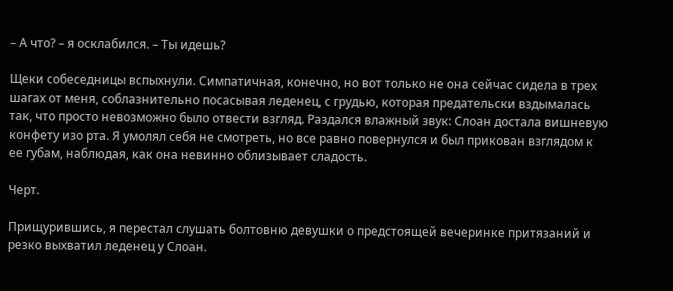– А что? – я осклабился. – Ты идешь?

Щеки собеседницы вспыхнули. Симпатичная, конечно, но вот только не она сейчас сидела в трех шагах от меня, соблазнительно посасывая леденец, с грудью, которая предательски вздымалась так, что просто невозможно было отвести взгляд. Раздался влажный звук: Слоан достала вишневую конфету изо рта. Я умолял себя не смотреть, но все равно повернулся и был прикован взглядом к ее губам, наблюдая, как она невинно облизывает сладость.

Черт.

Прищурившись, я перестал слушать болтовню девушки о предстоящей вечеринке притязаний и резко выхватил леденец у Слоан.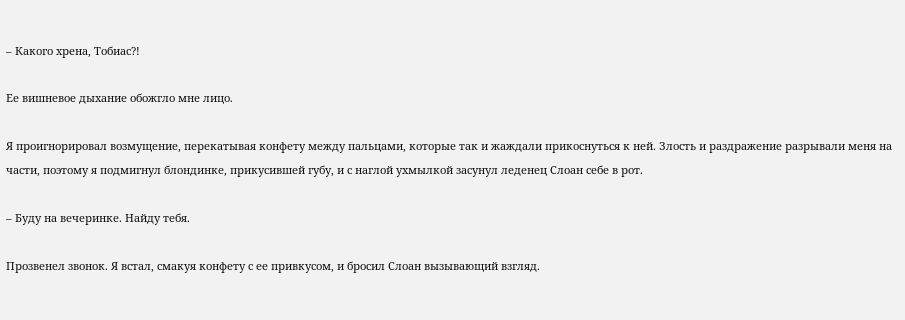– Какого хрена, Тобиас?!

Ее вишневое дыхание обожгло мне лицо.

Я проигнорировал возмущение, перекатывая конфету между пальцами, которые так и жаждали прикоснуться к ней. Злость и раздражение разрывали меня на части, поэтому я подмигнул блондинке, прикусившей губу, и с наглой ухмылкой засунул леденец Слоан себе в рот.

– Буду на вечеринке. Найду тебя.

Прозвенел звонок. Я встал, смакуя конфету с ее привкусом, и бросил Слоан вызывающий взгляд.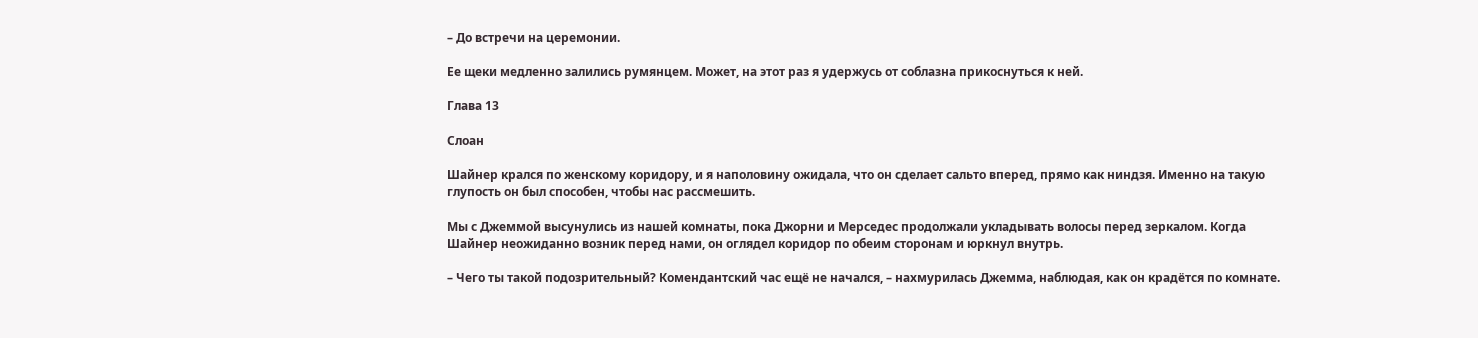– До встречи на церемонии.

Ее щеки медленно залились румянцем. Может, на этот раз я удержусь от соблазна прикоснуться к ней.

Глава 13

Слоан

Шайнер крался по женскому коридору, и я наполовину ожидала, что он сделает сальто вперед, прямо как ниндзя. Именно на такую глупость он был способен, чтобы нас рассмешить.

Мы с Джеммой высунулись из нашей комнаты, пока Джорни и Мерседес продолжали укладывать волосы перед зеркалом. Когда Шайнер неожиданно возник перед нами, он оглядел коридор по обеим сторонам и юркнул внутрь.

– Чего ты такой подозрительный? Комендантский час ещё не начался, – нахмурилась Джемма, наблюдая, как он крадётся по комнате.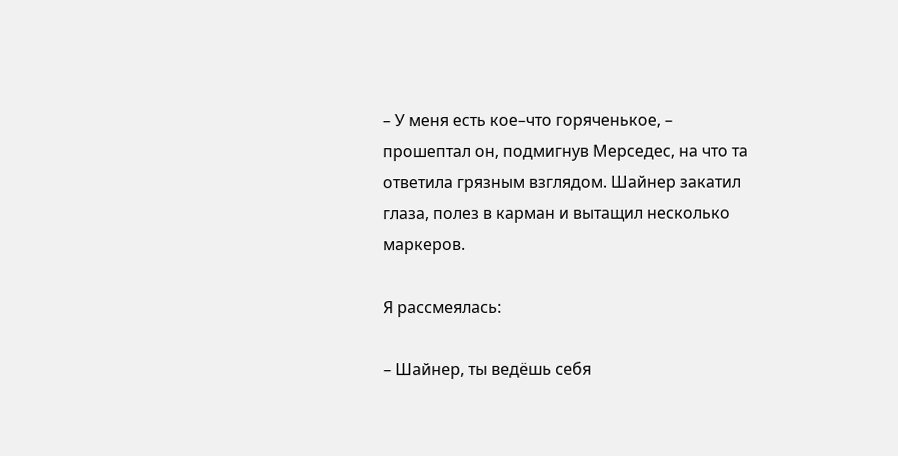– У меня есть кое–что горяченькое, – прошептал он, подмигнув Мерседес, на что та ответила грязным взглядом. Шайнер закатил глаза, полез в карман и вытащил несколько маркеров.

Я рассмеялась:

– Шайнер, ты ведёшь себя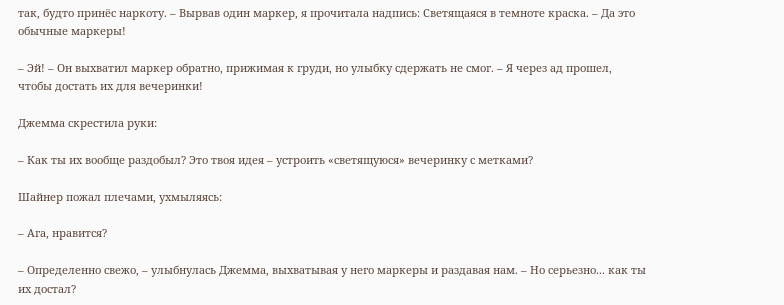так, будто принёс наркоту. – Вырвав один маркер, я прочитала надпись: Светящаяся в темноте краска. – Да это обычные маркеры!

– Эй! – Он выхватил маркер обратно, прижимая к груди, но улыбку сдержать не смог. – Я через ад прошел, чтобы достать их для вечеринки!

Джемма скрестила руки:

– Как ты их вообще раздобыл? Это твоя идея – устроить «светящуюся» вечеринку с метками?

Шайнер пожал плечами, ухмыляясь:

– Ага, нравится?

– Определенно свежо, – улыбнулась Джемма, выхватывая у него маркеры и раздавая нам. – Но серьезно... как ты их достал?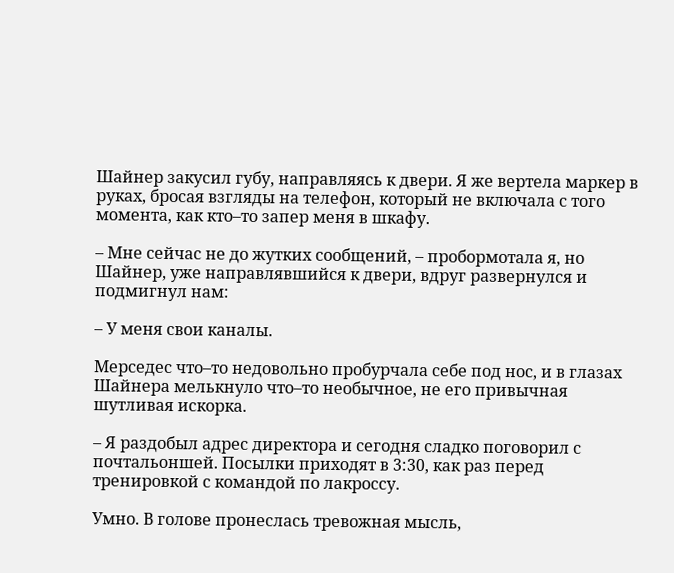Шайнер закусил губу, направляясь к двери. Я же вертела маркер в руках, бросая взгляды на телефон, который не включала с того момента, как кто–то запер меня в шкафу.

– Мне сейчас не до жутких сообщений, – пробормотала я, но Шайнер, уже направлявшийся к двери, вдруг развернулся и подмигнул нам:

– У меня свои каналы.

Мерседес что–то недовольно пробурчала себе под нос, и в глазах Шайнера мелькнуло что–то необычное, не его привычная шутливая искорка.

– Я раздобыл адрес директора и сегодня сладко поговорил с почтальоншей. Посылки приходят в 3:30, как раз перед тренировкой с командой по лакроссу.

Умно. В голове пронеслась тревожная мысль,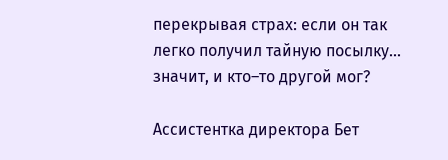перекрывая страх: если он так легко получил тайную посылку... значит, и кто–то другой мог?

Ассистентка директора Бет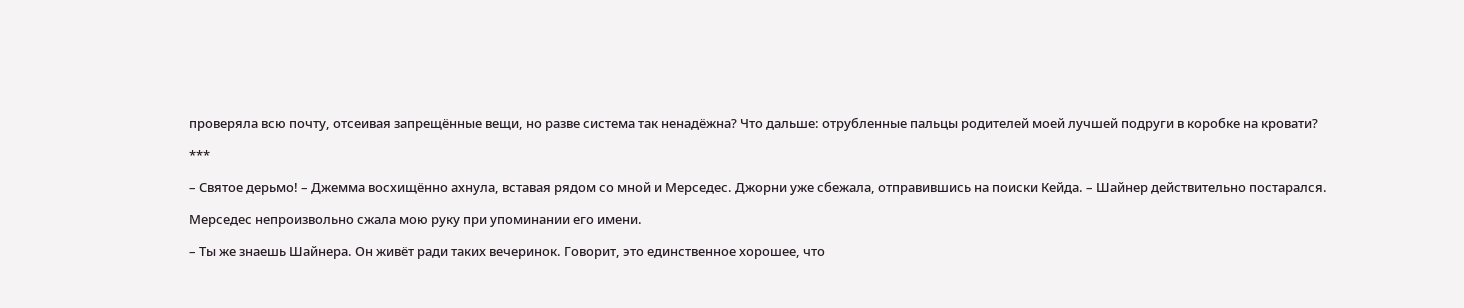проверяла всю почту, отсеивая запрещённые вещи, но разве система так ненадёжна? Что дальше: отрубленные пальцы родителей моей лучшей подруги в коробке на кровати?

***

– Святое дерьмо! – Джемма восхищённо ахнула, вставая рядом со мной и Мерседес. Джорни уже сбежала, отправившись на поиски Кейда. – Шайнер действительно постарался.

Мерседес непроизвольно сжала мою руку при упоминании его имени.

– Ты же знаешь Шайнера. Он живёт ради таких вечеринок. Говорит, это единственное хорошее, что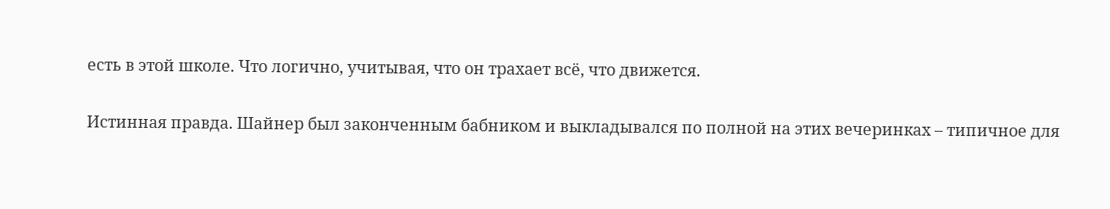есть в этой школе. Что логично, учитывая, что он трахает всё, что движется.

Истинная правда. Шайнер был законченным бабником и выкладывался по полной на этих вечеринках – типичное для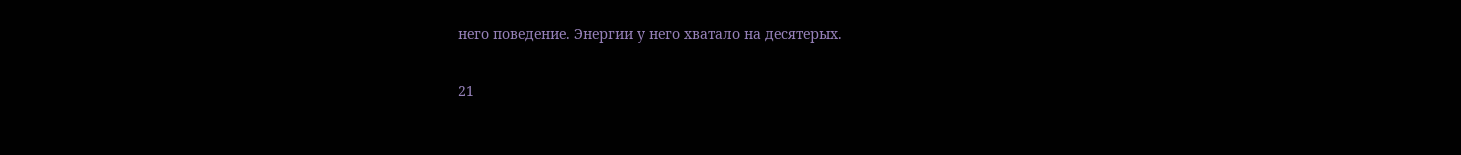него поведение. Энергии у него хватало на десятерых.

21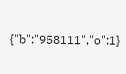{"b":"958111","o":1}